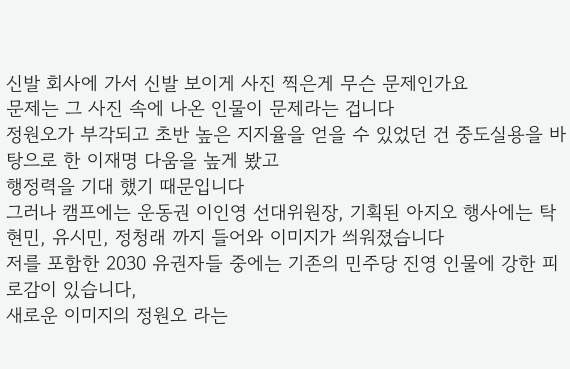신발 회사에 가서 신발 보이게 사진 찍은게 무슨 문제인가요
문제는 그 사진 속에 나온 인물이 문제라는 겁니다
정원오가 부각되고 초반 높은 지지율을 얻을 수 있었던 건 중도실용을 바탕으로 한 이재명 다움을 높게 봤고
행정력을 기대 했기 때문입니다
그러나 캠프에는 운동권 이인영 선대위원장, 기획된 아지오 행사에는 탁현민, 유시민, 정청래 까지 들어와 이미지가 씌워졌습니다
저를 포함한 2030 유권자들 중에는 기존의 민주당 진영 인물에 강한 피로감이 있습니다,
새로운 이미지의 정원오 라는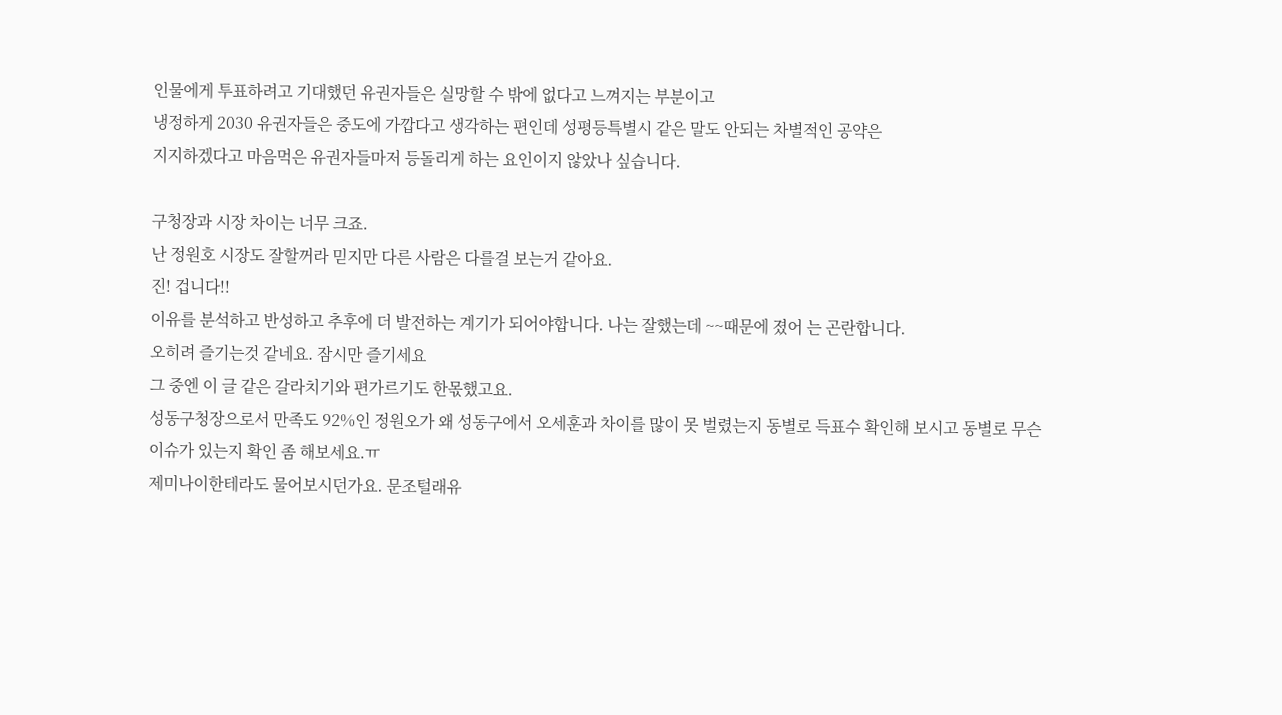인물에게 투표하려고 기대했던 유권자들은 실망할 수 밖에 없다고 느껴지는 부분이고
냉정하게 2030 유권자들은 중도에 가깝다고 생각하는 편인데 성평등특별시 같은 말도 안되는 차별적인 공약은
지지하겠다고 마음먹은 유권자들마저 등돌리게 하는 요인이지 않았나 싶습니다.

구청장과 시장 차이는 너무 크죠.
난 정원호 시장도 잘할꺼라 믿지만 다른 사람은 다를걸 보는거 같아요.
진! 겁니다!!
이유를 분석하고 반성하고 추후에 더 발전하는 계기가 되어야합니다. 나는 잘했는데 ~~때문에 졌어 는 곤란합니다.
오히려 즐기는것 같네요. 잠시만 즐기세요
그 중엔 이 글 같은 갈라치기와 편가르기도 한몫했고요.
성동구청장으로서 만족도 92%인 정원오가 왜 성동구에서 오세훈과 차이를 많이 못 벌렸는지 동별로 득표수 확인해 보시고 동별로 무슨 이슈가 있는지 확인 좀 해보세요.ㅠ
제미나이한테라도 물어보시던가요. 문조털래유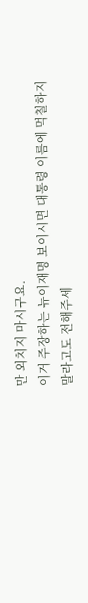만 외치지 마시구요.
이거 주장하는 뉴이재명 보이시면 대통령 이름에 먹칠하지 말라고도 전해주세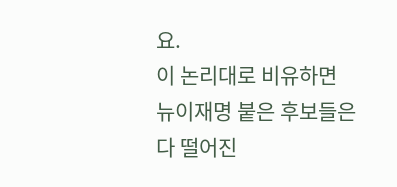요.
이 논리대로 비유하면 뉴이재명 붙은 후보들은 다 떨어진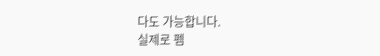다도 가능합니다.
실제로 펨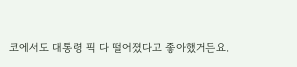코에서도 대통령 픽 다 떨어졌다고 좋아했거든요.